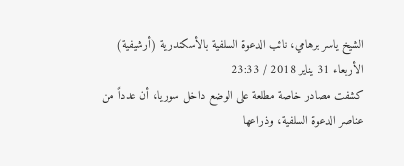الشيخ ياسر برهامي، نائب الدعوة السلفية بالأسكندرية (أرشيفية)
الأربعاء 31 يناير 2018 / 23:33
كشفت مصادر خاصة مطلعة على الوضع داخل سوريا، أن عدداً من عناصر الدعوة السلفية، وذراعها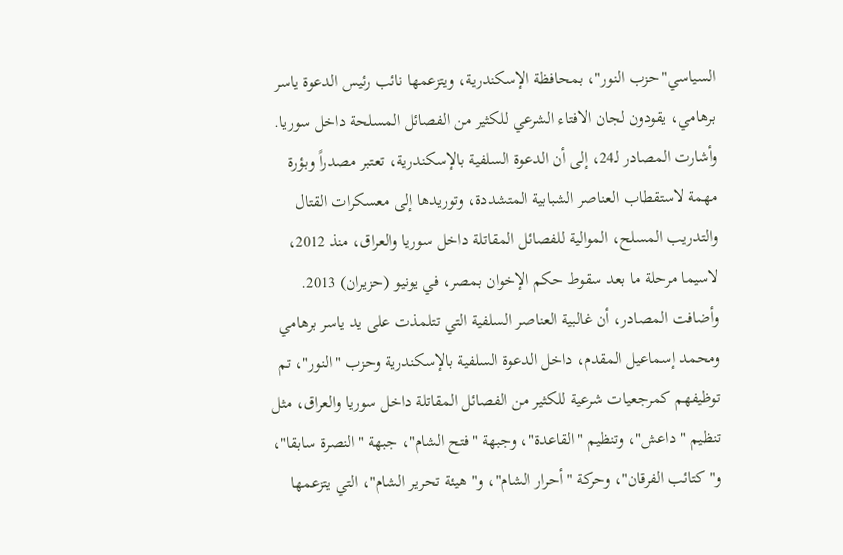السياسي"حزب النور"، بمحافظة الإسكندرية، ويتزعمها نائب رئيس الدعوة ياسر برهامي، يقودون لجان الافتاء الشرعي للكثير من الفصائل المسلحة داخل سوريا.
وأشارت المصادر لـ24، إلى أن الدعوة السلفية بالإسكندرية، تعتبر مصدراً وبؤرة مهمة لاستقطاب العناصر الشبابية المتشددة، وتوريدها إلى معسكرات القتال والتدريب المسلح، الموالية للفصائل المقاتلة داخل سوريا والعراق، منذ 2012، لاسيما مرحلة ما بعد سقوط حكم الإخوان بمصر، في يونيو (حزيران) 2013.
وأضافت المصادر، أن غالبية العناصر السلفية التي تتلمذت على يد ياسر برهامي ومحمد إسماعيل المقدم، داخل الدعوة السلفية بالإسكندرية وحزب "النور"، تم توظيفهم كمرجعيات شرعية للكثير من الفصائل المقاتلة داخل سوريا والعراق، مثل تنظيم "داعش"، وتنظيم "القاعدة"، وجبهة "فتح الشام"، جبهة "النصرة سابقا"، و"كتائب الفرقان"، وحركة "أحرار الشام"، و"هيئة تحرير الشام"، التي يتزعمها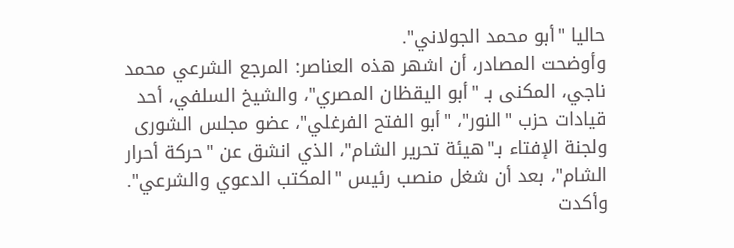حاليا "أبو محمد الجولاني".
وأوضحت المصادر، أن اشهر هذه العناصر: المرجع الشرعي محمد ناجي، المكنى بـ "أبو اليقظان المصري"، والشيخ السلفي، أحد قيادات حزب "النور"، "أبو الفتح الفرغلي"، عضو مجلس الشورى ولجنة الإفتاء بـ"هيئة تحرير الشام"، الذي انشق عن "حركة أحرار الشام"، بعد أن شغل منصب رئيس "المكتب الدعوي والشرعي".
وأكدت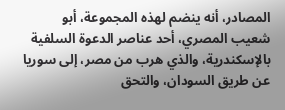المصادر، أنه ينضم لهذه المجموعة، أبو شعيب المصري، أحد عناصر الدعوة السلفية بالإسكندرية، والذي هرب من مصر، إلى سوريا عن طريق السودان، والتحق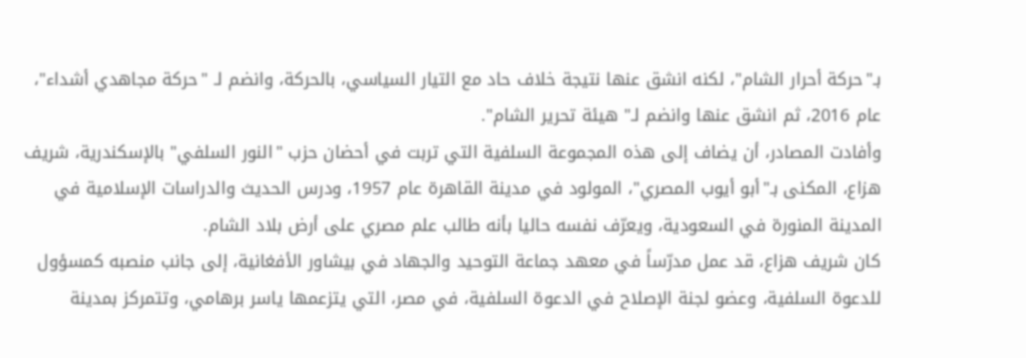بـ"حركة أحرار الشام"، لكنه انشق عنها نتيجة خلاف حاد مع التيار السياسي، بالحركة، وانضم لـ "حركة مجاهدي أشداء"، عام 2016، ثم انشق عنها وانضم لـ" هيئة تحرير الشام".
وأفادت المصادر، أن يضاف إلى هذه المجموعة السلفية التي تربت في أحضان حزب "النور السلفي" بالإسكندرية، شريف هزاع، المكنى بـ"أبو أيوب المصري"، المولود في مدينة القاهرة عام 1957، ودرس الحديث والدراسات الإسلامية في المدينة المنورة في السعودية، ويعرّف نفسه حاليا بأنه طالب علم مصري على أرض بلاد الشام.
كان شريف هزاع، قد عمل مدرّساً في معهد جماعة التوحيد والجهاد في بيشاور الأفغانية، إلى جانب منصبه كمسؤول للدعوة السلفية، وعضو لجنة الإصلاح في الدعوة السلفية، في مصر، التي يتزعمها ياسر برهامي، وتتمركز بمدينة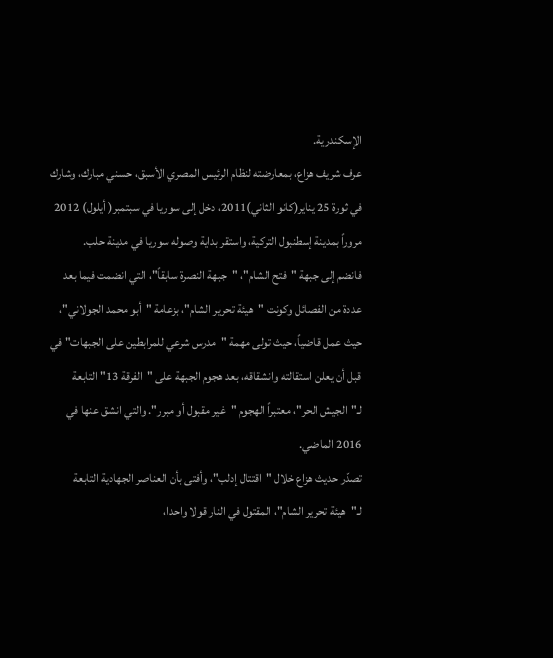الإسكندرية.
عرف شريف هزاع، بمعارضته لنظام الرئيس المصري الأسبق، حسني مبارك، وشارك في ثورة 25 يناير(كانو الثاني)2011، دخل إلى سوريا في سبتمبر( أيلول) 2012 مروراً بمدينة إسطنبول التركية، واستقر بداية وصوله سوريا في مدينة حلب.
فانضم إلى جبهة "فتح الشام"، "جبهة النصرة سابقاً"، التي انضمت فيما بعد عددة من الفصائل وكونت "هيئة تحرير الشام"، بزعامة "أبو محمد الجولاني"، حيث عمل قاضياً، حيث تولى مهمة "مدرس شرعي للمرابطين على الجبهات" في قبل أن يعلن استقالته وانشقاقه، بعد هجوم الجبهة على "الفرقة 13" التابعة لـ"الجيش الحر"، معتبراً الهجوم "غير مقبول أو مبرر". والتي انشق عنها في 2016 الماضي.
تصدّر حديث هزاع خلال "اقتتال إدلب"، وأفتى بأن العناصر الجهادية التابعة لـ"هيئة تحرير الشام"، المقتول في النار قولا واحدا،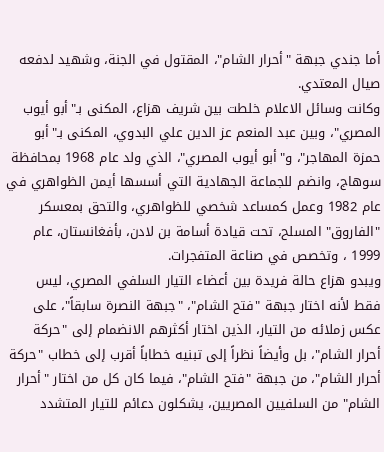أما جندي جبهة "أحرار الشام"، المقتول في الجنة، وشهيد لدفعه صيال المعتدي.
وكانت وسائل الاعلام خلطت بين شريف هزاع، المكنى بـ"أبو أيوب المصري"، وبين عبد المنعم عز الدين علي البدوي، المكنى بـ"أبو حمزة المهاجر"، و"أبو أيوب المصري"، الذي ولد عام 1968 بمحافظة سوهاج، وانضم للجماعة الجهادية التي أسسها أيمن الظواهري في عام 1982 وعمل كمساعد شخصي للظواهري، والتحق بمعسكر "الفاروق" المسلح، تحت قيادة أسامة بن لادن، بأفغانستان، عام 1999 ، وتخصص في صناعة المتفجرات.
ويبدو هزاع حالة فريدة بين أعضاء التيار السلفي المصري، ليس فقط لأنه اختار جبهة "فتح الشام"، "جبهة النصرة سابقاً"، على عكس زملائه من التيار، الذين اختار أكثرهم الانضمام إلى "حركة أحرار الشام"، بل وأيضاً نظراً إلى تبنيه خطاباً أقرب إلى خطاب "حركة أحرار الشام"، من جبهة "فتح الشام"، فيما كان كل من اختار "أحرار الشام" من السلفيين المصريين، يشكلون دعائم للتيار المتشدد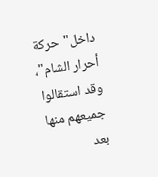داخل"حركة أحرار الشام"، وقد استقالوا جميعهم منها بعد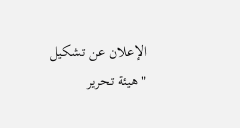الإعلان عن تشكيل "هيئة تحرير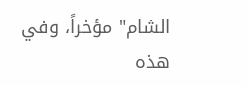الشام" مؤخراً، وفي هذه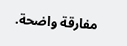مفارقة واضحة.